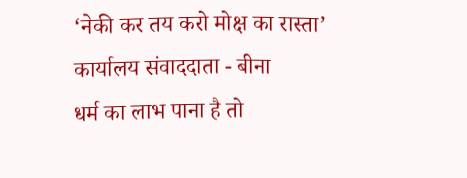‘नेकी कर तय करो मोक्ष का रास्ता’
कार्यालय संवाददाता - बीना
धर्म का लाभ पाना है तो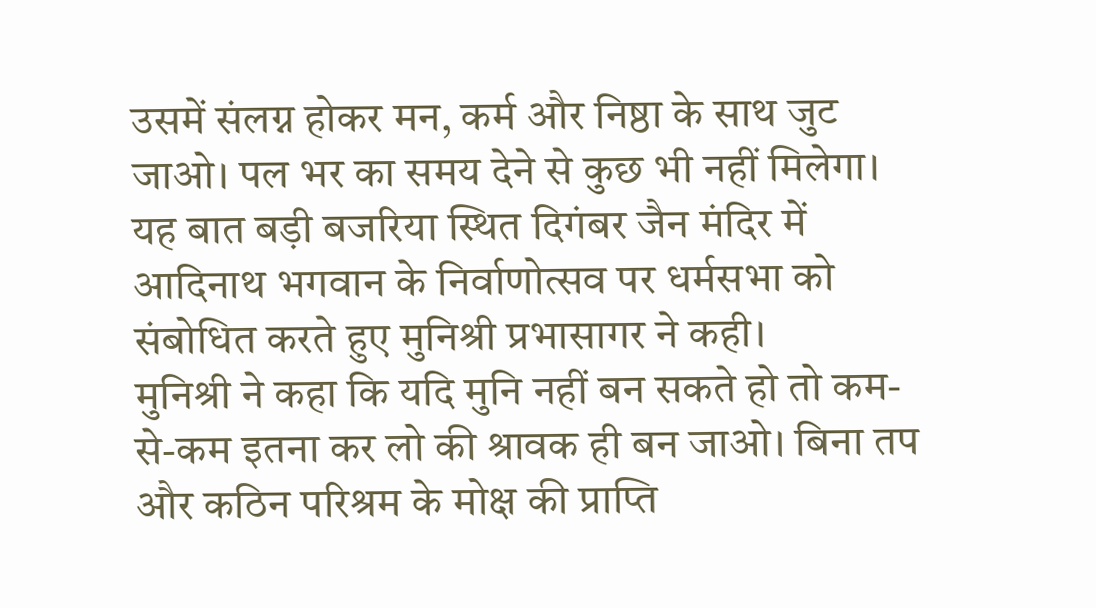उसमें संलग्न होकर मन, कर्म और निष्ठा के साथ जुट जाओ। पल भर का समय देने से कुछ भी नहीं मिलेगा। यह बात बड़ी बजरिया स्थित दिगंबर जैन मंदिर में आदिनाथ भगवान के निर्वाणोत्सव पर धर्मसभा को संबोधित करते हुए मुनिश्री प्रभासागर ने कही।
मुनिश्री ने कहा कि यदि मुनि नहीं बन सकते हो तो कम-से-कम इतना कर लो की श्रावक ही बन जाओ। बिना तप और कठिन परिश्रम के मोक्ष की प्राप्ति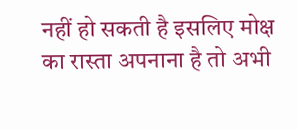नहीं हो सकती है इसलिए मोक्ष का रास्ता अपनाना है तो अभी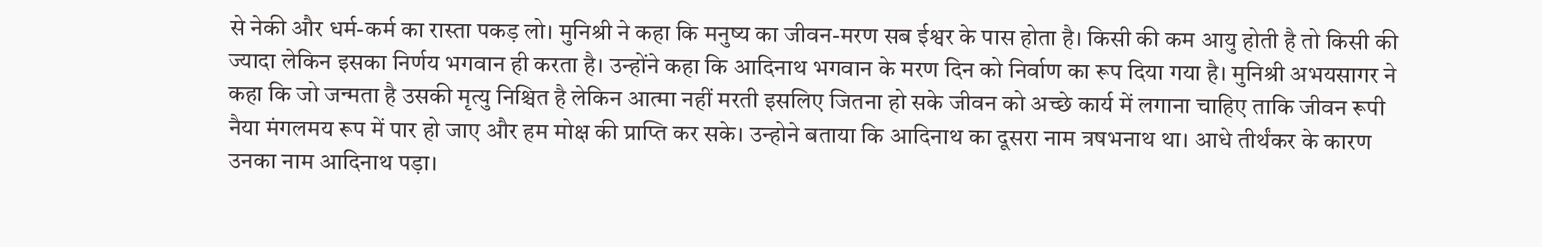से नेकी और धर्म-कर्म का रास्ता पकड़ लो। मुनिश्री ने कहा कि मनुष्य का जीवन-मरण सब ईश्वर के पास होता है। किसी की कम आयु होती है तो किसी की ज्यादा लेकिन इसका निर्णय भगवान ही करता है। उन्होंने कहा कि आदिनाथ भगवान के मरण दिन को निर्वाण का रूप दिया गया है। मुनिश्री अभयसागर ने कहा कि जो जन्मता है उसकी मृत्यु निश्चित है लेकिन आत्मा नहीं मरती इसलिए जितना हो सके जीवन को अच्छे कार्य में लगाना चाहिए ताकि जीवन रूपी नैया मंगलमय रूप में पार हो जाए और हम मोक्ष की प्राप्ति कर सके। उन्होने बताया कि आदिनाथ का दूसरा नाम त्रषभनाथ था। आधे तीर्थंकर के कारण उनका नाम आदिनाथ पड़ा।